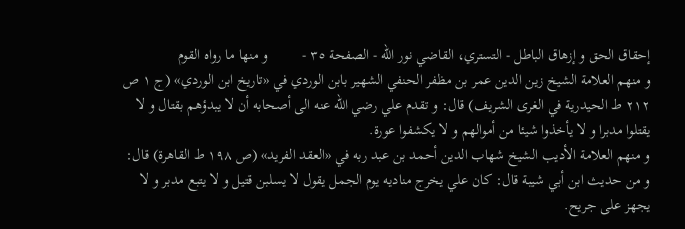إحقاق الحق و إزهاق الباطل - التستري، القاضي نور الله - الصفحة ٣٥ -         و منها ما رواه القوم
و منهم العلامة الشيخ زين الدين عمر بن مظفر الحنفي الشهير بابن الوردي في «تاريخ ابن الوردي» (ج ١ ص ٢١٢ ط الحيدرية في الغرى الشريف) قال: و تقدم علي رضي اللّه عنه الى أصحابه أن لا يبدؤهم بقتال و لا يقتلوا مدبرا و لا يأخذوا شيئا من أموالهم و لا يكشفوا عورة.
و منهم العلامة الأديب الشيخ شهاب الدين أحمد بن عبد ربه في «العقد الفريد» (ص ١٩٨ ط القاهرة) قال:
و من حديث ابن أبي شيبة قال: كان علي يخرج مناديه يوم الجمل يقول لا يسلبن قتيل و لا يتبع مدبر و لا يجهز على جريح.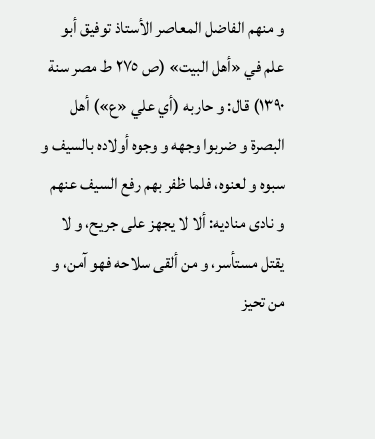و منهم الفاضل المعاصر الأستاذ توفيق أبو علم في «أهل البيت» (ص ٢٧٥ ط مصر سنة ١٣٩٠) قال: و حاربه (أي علي «ع») أهل البصرة و ضربوا وجهه و وجوه أولاده بالسيف و سبوه و لعنوه، فلما ظفر بهم رفع السيف عنهم و نادى مناديه: ألا لا يجهز على جريح، و لا يقتل مستأسر، و من ألقى سلاحه فهو آمن، و من تحيز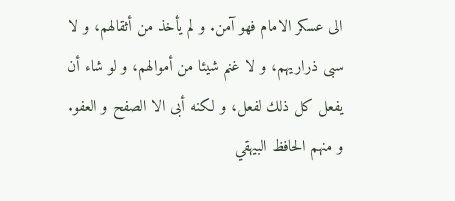الى عسكر الامام فهو آمن. و لم يأخذ من أثقالهم، و لا سبى ذراريهم، و لا غنم شيئا من أموالهم، و لو شاء أن يفعل كل ذلك لفعل، و لكنه أبى الا الصفح و العفو.
و منهم الحافظ البيهقي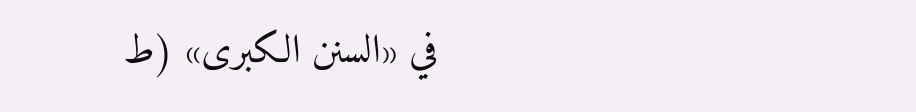في «السنن الكبرى» (ط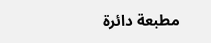مطبعة دائرة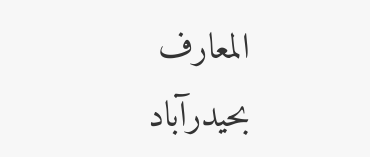المعارف بحيدرآباد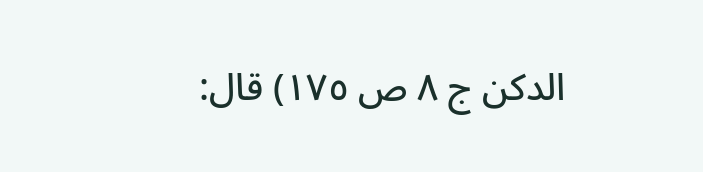الدكن ج ٨ ص ١٧٥) قال: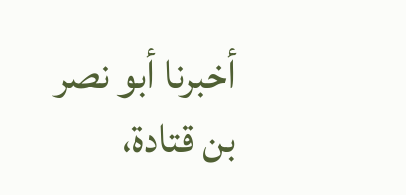أخبرنا أبو نصر بن قتادة،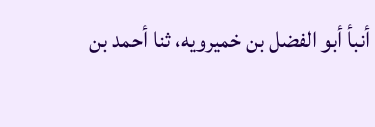أنبأ أبو الفضل بن خميرويه، ثنا أحمد بن